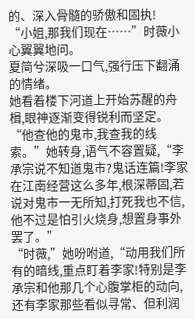的、深入骨髓的骄傲和固执!
“小姐,那我们现在……”时薇小心翼翼地问。
夏简兮深吸一口气,强行压下翻涌的情绪。
她看着楼下河道上开始苏醒的舟楫,眼神逐渐变得锐利而坚定。
“他查他的鬼市,我查我的线索。”她转身,语气不容置疑,“李承宗说不知道鬼市?鬼话连篇!李家在江南经营这么多年,根深蒂固,若说对鬼市一无所知,打死我也不信,他不过是怕引火烧身,想置身事外罢了。”
“时薇,”她吩咐道,“动用我们所有的暗线,重点盯着李家!特别是李承宗和他那几个心腹掌柜的动向,还有李家那些看似寻常、但利润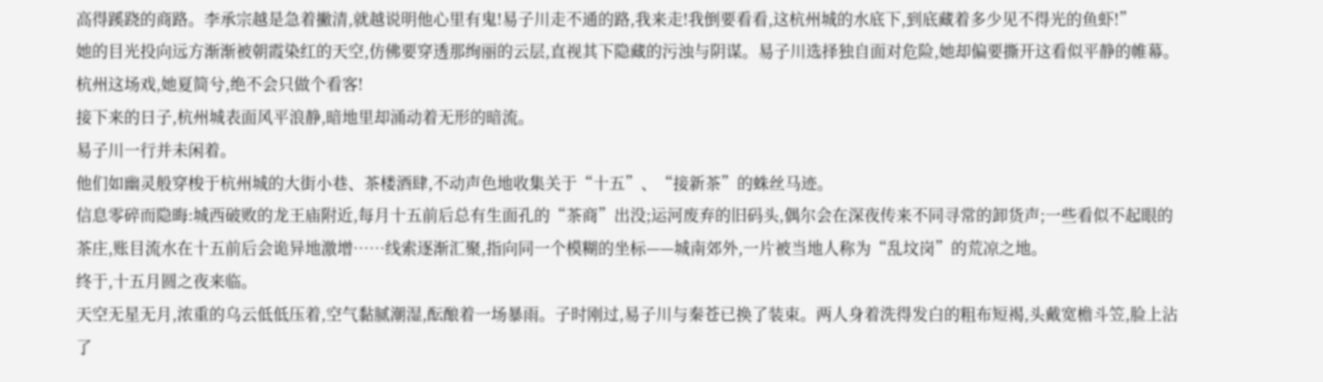高得蹊跷的商路。李承宗越是急着撇清,就越说明他心里有鬼!易子川走不通的路,我来走!我倒要看看,这杭州城的水底下,到底藏着多少见不得光的鱼虾!”
她的目光投向远方渐渐被朝霞染红的天空,仿佛要穿透那绚丽的云层,直视其下隐藏的污浊与阴谋。易子川选择独自面对危险,她却偏要撕开这看似平静的帷幕。杭州这场戏,她夏简兮,绝不会只做个看客!
接下来的日子,杭州城表面风平浪静,暗地里却涌动着无形的暗流。
易子川一行并未闲着。
他们如幽灵般穿梭于杭州城的大街小巷、茶楼酒肆,不动声色地收集关于“十五”、“接新茶”的蛛丝马迹。
信息零碎而隐晦:城西破败的龙王庙附近,每月十五前后总有生面孔的“茶商”出没;运河废弃的旧码头,偶尔会在深夜传来不同寻常的卸货声;一些看似不起眼的茶庄,账目流水在十五前后会诡异地激增……线索逐渐汇聚,指向同一个模糊的坐标——城南郊外,一片被当地人称为“乱坟岗”的荒凉之地。
终于,十五月圆之夜来临。
天空无星无月,浓重的乌云低低压着,空气黏腻潮湿,酝酿着一场暴雨。子时刚过,易子川与秦苍已换了装束。两人身着洗得发白的粗布短褐,头戴宽檐斗笠,脸上沾了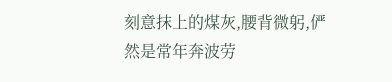刻意抹上的煤灰,腰背微躬,俨然是常年奔波劳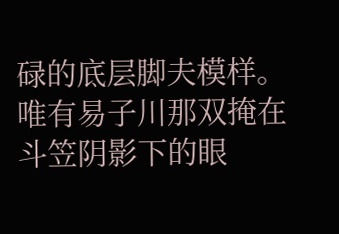碌的底层脚夫模样。唯有易子川那双掩在斗笠阴影下的眼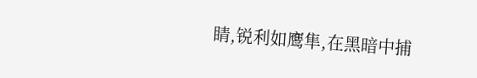睛,锐利如鹰隼,在黑暗中捕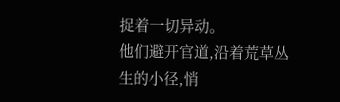捉着一切异动。
他们避开官道,沿着荒草丛生的小径,悄